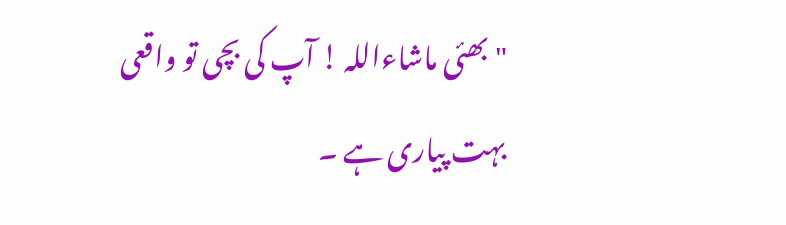"بھئی ماشاءاللہ ! آپ کی بچی تو واقعی بہت پیاری ہے ۔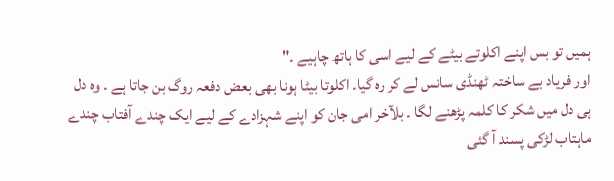ہمیں تو بس اپنے اکلوتے بیٹے کے لیے اسی کا ہاتھ چاہیے ۔"
اور فریاد بے ساختہ ٹھنڈی سانس لے کر رہ گیا۔ اکلوتا بیٹا ہونا بھی بعض دفعہ روگ بن جاتا ہے ۔ وہ دل ہی دل میں شکر کا کلمہ پڑھنے لگا ۔ بلآخر امی جان کو اپنے شہزادے کے لیے ایک چندے آفتاب چندے ماہتاب لڑکی پسند آ گئی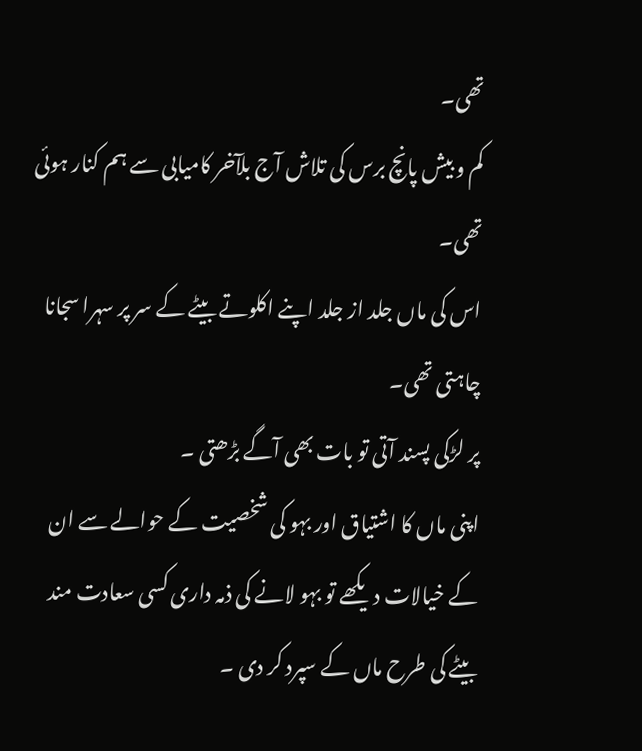تھی۔
کم و بیش پانچ برس کی تلاش آج بلآخر کامیابی سے ہم کنار ہوئی تھی۔
اس کی ماں جلد از جلد اپنے اکلوتے بیٹے کے سر پر سہرا سجانا چاہتی تھی۔
پر لڑکی پسند آتی تو بات بھی آگے بڑھتی ۔
اپنی ماں کا اشتیاق اور بہو کی شخصیت کے حوالے سے ان کے خیالات دیکھے تو بہو لانے کی ذمہ داری کسی سعادت مند بیٹے کی طرح ماں کے سپرد کر دی ۔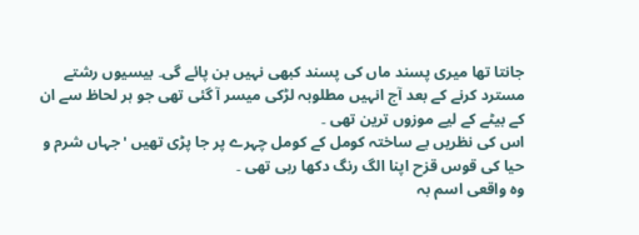جانتا تھا میری پسند ماں کی پسند کبھی نہیں بن پائے گی۔ بیسیوں رشتے مسترد کرنے کے بعد آج انہیں مطلوبہ لڑکی میسر آ گئی تھی جو ہر لحاظ سے ان کے بیٹے کے لیے موزوں ترین تھی ۔
اس کی نظریں بے ساختہ کومل کے کومل چہرے پر جا پڑی تھیں 'جہاں شرم و حیا کی قوس قزح اپنا الگ رنگ دکھا رہی تھی ۔
وہ واقعی اسم بہ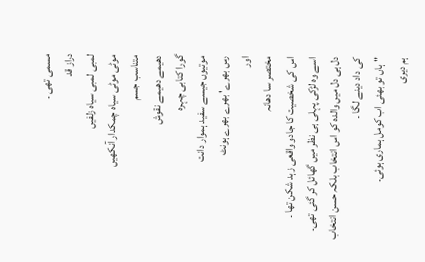مسمی تھی ۔
دراز قد
لمبی لمبی سیاہ زلفیں
موٹی موٹی سیاہ چمکدار آنکھیں
متناسب جسم
دھیمے دھیمے نقوش
گورا کتابی چہرہ
موتیوں جیسے سفید ہموار دانت
رس بھرے' بھرے بھرے ہونٹ
اور
مختصر سا دھانہ
اس کی شخصیت کا جادو واقعی زہد شکن تھا ۔
اسے وہ لڑکی پہلی ہی نظر میں گھائل کر گئی تھی۔
دل ہی دل میں والدہ کو اس انتخاب بلکہ حسن انتخاب کی داد دینے لگا ۔
" ہاں تو بھئی اب کومل ہماری ہوئی۔
ہم دیری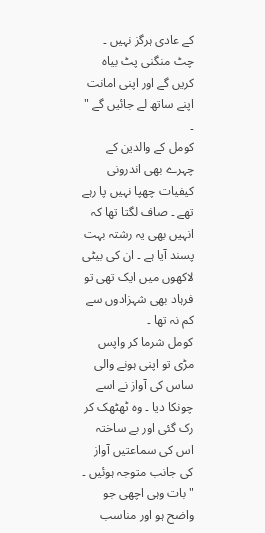کے عادی ہرگز نہیں ۔
چٹ منگنی پٹ بیاہ کریں گے اور اپنی امانت اپنے ساتھ لے جائیں گے " ۔
کومل کے والدین کے چہرے بھی اندرونی کیفیات چھپا نہیں پا رہے تھے ۔ صاف لگتا تھا کہ انہیں بھی یہ رشتہ بہت پسند آیا ہے ۔ ان کی بیٹی لاکھوں میں ایک تھی تو فرہاد بھی شہزادوں سے کم نہ تھا ۔
کومل شرما کر واپس مڑی تو اپنی ہونے والی ساس کی آواز نے اسے چونکا دیا ۔ وہ ٹھٹھک کر رک گئی اور بے ساختہ اس کی سماعتیں آواز کی جانب متوجہ ہوئیں ۔
" بات وہی اچھی جو واضح ہو اور مناسب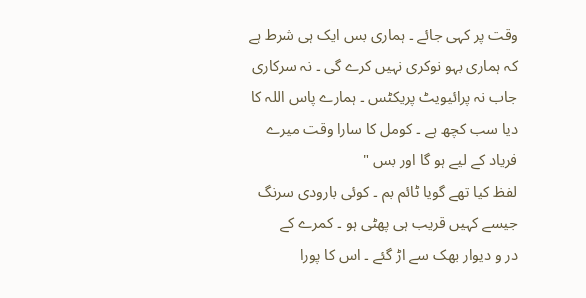وقت پر کہی جائے ۔ ہماری بس ایک ہی شرط ہے کہ ہماری بہو نوکری نہیں کرے گی ۔ نہ سرکاری جاب نہ پرائیویٹ پریکٹس ۔ ہمارے پاس اللہ کا دیا سب کچھ ہے ۔ کومل کا سارا وقت میرے فریاد کے لیے ہو گا اور بس "
لفظ کیا تھے گویا ٹائم بم ۔ کوئی بارودی سرنگ جیسے کہیں قریب ہی پھٹی ہو ۔ کمرے کے
در و دیوار بھک سے اڑ گئے ۔ اس کا پورا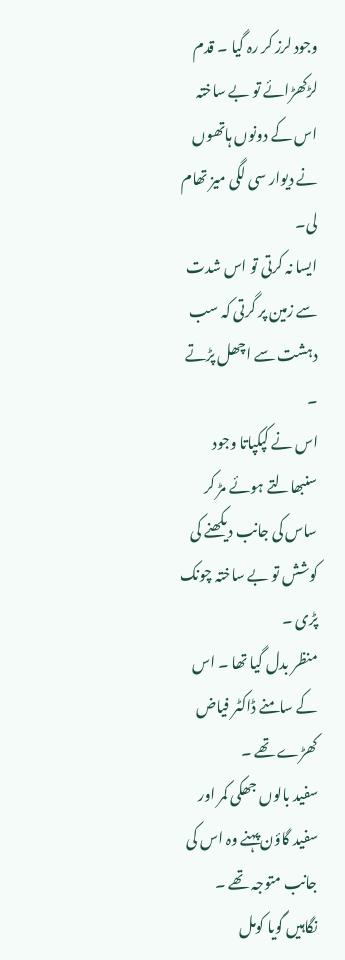وجود لرز کر رہ گیا ۔ قدم لڑکھڑائے تو بے ساختہ اس کے دونوں ہاتھوں نے دیوار سی لگی میز تھام لی۔
ایسا نہ کرتی تو اس شدت سے زمین پر گرتی کہ سب دہشت سے اچھل پڑتے ۔
اس نے کپکپاتا وجود سنبھالتے ہوئے مڑ کر ساس کی جانب دیکھنے کی کوشش تو بے ساختہ چونک پڑی ۔
منظر بدل گیا تھا ۔ اس کے سامنے ڈاکٹر فیاض کھڑے تھے ۔
سفید بالوں جھکی کمر اور سفید گاؤن پہنے وہ اس کی جانب متوجہ تھے ۔
نگاہیں گویا کومل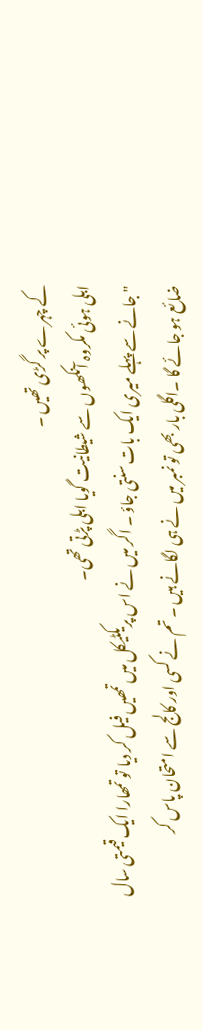کے چہرے پر گڑی تھیں ۔
ابلی ہوئی مکروہ آنکھوں سے شیطانیت گویا ابلی پڑتی تھی۔
" جانے سے پہلے میری ایک بات سنتی جاؤ ۔ اگر میں نے اس پریکٹیکل میں تمھیں فیل کر دیا تو تمھارا ایک قیمتی سال ضائع ہو جائے گا ۔اگلی بار بھی تو نمبر میں نے ہی لگانے ہیں ۔ تم نے کسی اور کالج سے امتحان پاس کر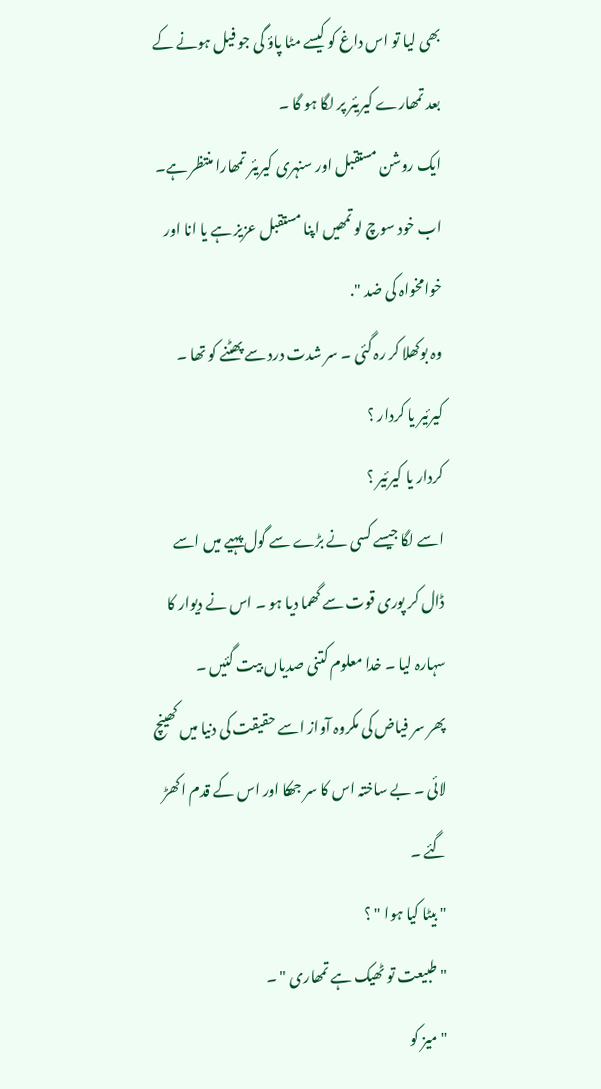بھی لیا تو اس داغ کو کیسے مٹا پاؤ گی جو فیل ہونے کے بعد تمھارے کیریئر پر لگا ہو گا ۔
ایک روشن مستقبل اور سنہری کیریئر تمھارا منتظر ہے۔ اب خود سوچ لو تمھیں اپنا مستقبل عزیز ہے یا انا اور خوامخواہ کی ضد ".
وہ بوکھلا کر رہ گئی ۔ سر شدت درد سے پھٹنے کو تھا ۔
کیرئیر یا کردار ؟
کردار یا کیرئیر ؟
اسے لگا جیسے کسی نے بڑے سے گول پہیے میں اسے ڈال کر پوری قوت سے گھما دیا ہو ۔ اس نے دیوار کا سہارہ لیا ۔ خدا معلوم کتنی صدیاں بیت گئیں ۔
پھر سر فیاض کی مکروہ آواز اسے حقیقت کی دنیا میں کھینچ لائی ۔ بے ساختہ اس کا سر جھکا اور اس کے قدم اکھڑ گئے ۔
" بیٹا کیا ہوا " ؟
" طبیعت تو ٹھیک ہے تمھاری " ۔
" میز کو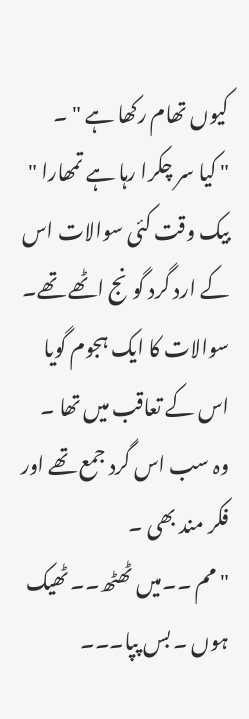کیوں تھام رکھا ہے " ۔
" کیا سر چکرا رہا ہے تمھارا "
بیک وقت کئی سوالات اس کے ارد گرد گونج اٹھے تھے۔ سوالات کا ایک ہجوم گویا اس کے تعاقب میں تھا ۔
وہ سب اس گرد جمع تھے اور فکر مند بھی ۔
" مم ۔۔میں ٹھٹھ۔۔ ٹھیک ہوں ۔ بس پپا۔۔۔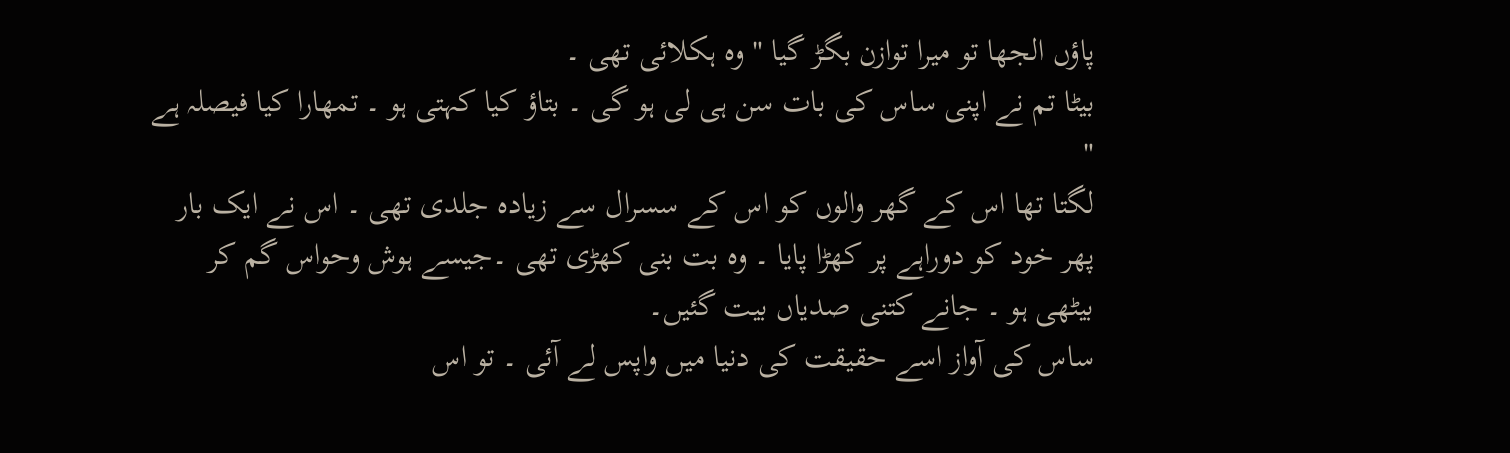پاؤں الجھا تو میرا توازن بگڑ گیا " وہ ہکلائی تھی ۔
بیٹا تم نے اپنی ساس کی بات سن ہی لی ہو گی ۔ بتاؤ کیا کہتی ہو ۔ تمھارا کیا فیصلہ ہے "
لگتا تھا اس کے گھر والوں کو اس کے سسرال سے زیادہ جلدی تھی ۔ اس نے ایک بار پھر خود کو دوراہے پر کھڑا پایا ۔ وہ بت بنی کھڑی تھی ۔جیسے ہوش وحواس گم کر بیٹھی ہو ۔ جانے کتنی صدیاں بیت گئیں۔
ساس کی آواز اسے حقیقت کی دنیا میں واپس لے آئی ۔ تو اس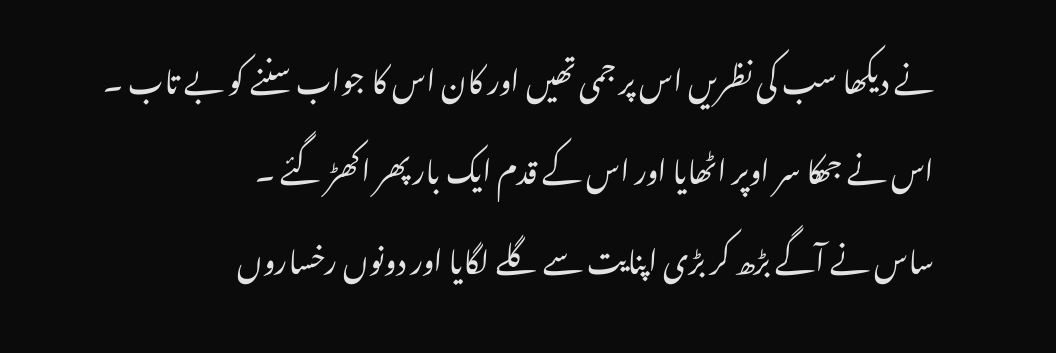نے دیکھا سب کی نظریں اس پر جمی تھیں اور کان اس کا جواب سننے کو بے تاب ۔
اس نے جھکا سر اوپر اٹھایا اور اس کے قدم ایک بار پھر اکھڑ گئے ۔
ساس نے آگے بڑھ کر بڑی اپنایت سے گلے لگایا اور دونوں رخساروں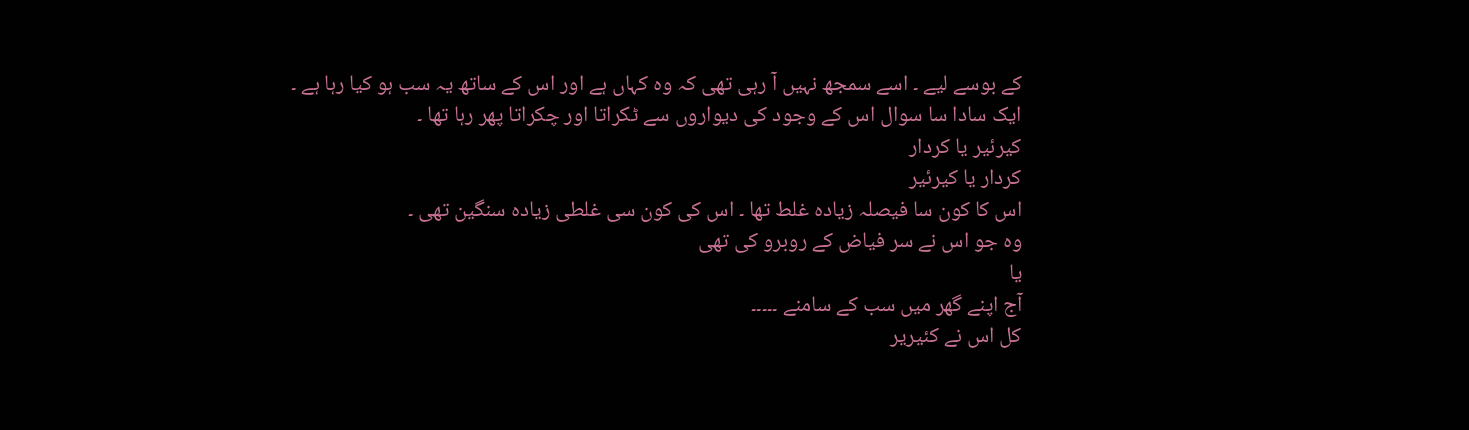کے بوسے لیے ۔ اسے سمجھ نہیں آ رہی تھی کہ وہ کہاں ہے اور اس کے ساتھ یہ سب ہو کیا رہا ہے ۔ ایک سادا سا سوال اس کے وجود کی دیواروں سے ٹکراتا اور چکراتا پھر رہا تھا ۔
کیرئیر یا کردار
کردار یا کیرئیر
اس کا کون سا فیصلہ زیادہ غلط تھا ۔ اس کی کون سی غلطی زیادہ سنگین تھی ۔
وہ جو اس نے سر فیاض کے روبرو کی تھی
یا
آج اپنے گھر میں سب کے سامنے ۔۔۔۔۔
کل اس نے کئیریر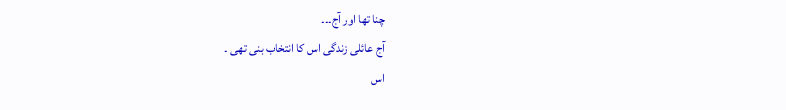چنا تھا اور آج۔۔۔
آج عائلی زندگی اس کا انتخاب بنی تھی ۔
اس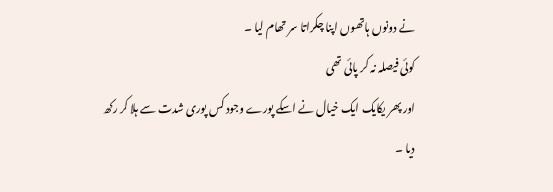نے دونوں ہاتھوں اپنا چکراتا سر تھام لیا ۔
کوئی فیصلہ نہ کر پائی تھی
اور پھر یکایک ایک خیال نے اسکے پورے وجود کس پوری شدت سے ہلا کر رکھ دیا ۔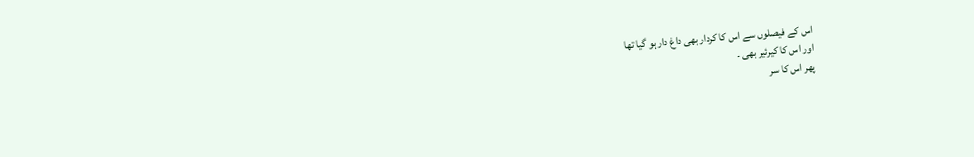اس کے فیصلوں سے اس کا کردار بھی داغ دار ہو گیا تھا
اور اس کا کیرئیر بھی ۔
پھر اس کا سر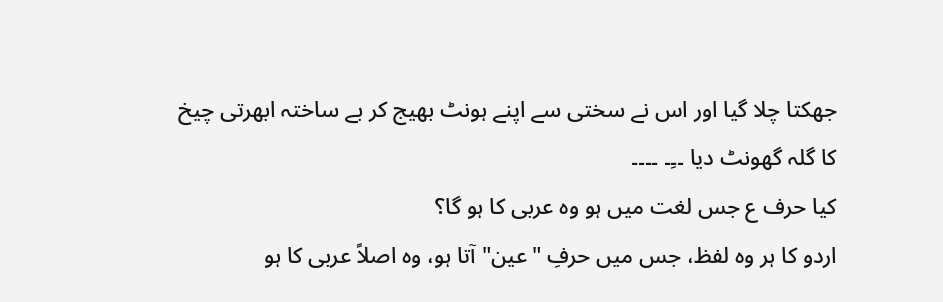جھکتا چلا گیا اور اس نے سختی سے اپنے ہونٹ بھیج کر بے ساختہ ابھرتی چیخ کا گلہ گھونٹ دیا ۔۔ِ۔ ۔۔۔۔
کیا حرف ع جس لغت میں ہو وہ عربی کا ہو گا؟
اردو کا ہر وہ لفظ، جس میں حرفِ "عین" آتا ہو، وہ اصلاً عربی کا ہو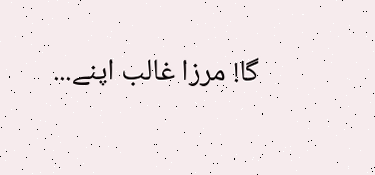گا! مرزا غالب اپنے...